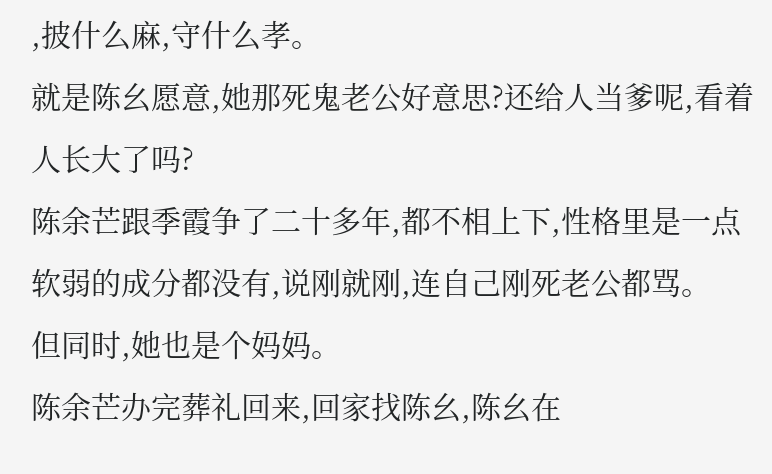,披什么麻,守什么孝。
就是陈幺愿意,她那死鬼老公好意思?还给人当爹呢,看着人长大了吗?
陈余芒跟季霞争了二十多年,都不相上下,性格里是一点软弱的成分都没有,说刚就刚,连自己刚死老公都骂。
但同时,她也是个妈妈。
陈余芒办完葬礼回来,回家找陈幺,陈幺在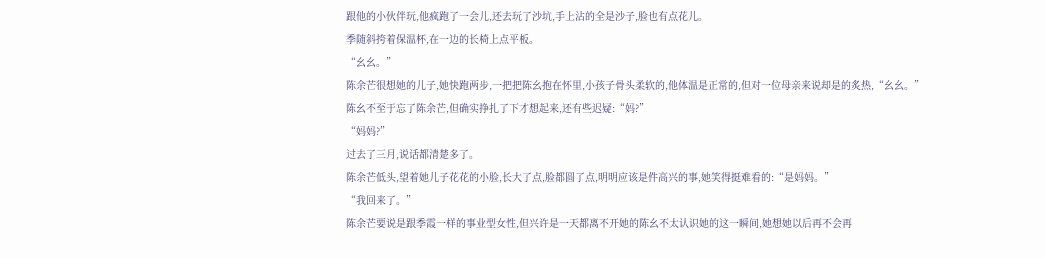跟他的小伙伴玩,他疯跑了一会儿,还去玩了沙坑,手上沾的全是沙子,脸也有点花儿。
季随斜挎着保温杯,在一边的长椅上点平板。
“幺幺。”
陈余芒很想她的儿子,她快跑两步,一把把陈幺抱在怀里,小孩子骨头柔软的,他体温是正常的,但对一位母亲来说却是的炙热,“幺幺。”
陈幺不至于忘了陈余芒,但确实挣扎了下才想起来,还有些迟疑:“妈?”
“妈妈?”
过去了三月,说话都清楚多了。
陈余芒低头,望着她儿子花花的小脸,长大了点,脸都圆了点,明明应该是件高兴的事,她笑得挺难看的:“是妈妈。”
“我回来了。”
陈余芒要说是跟季霞一样的事业型女性,但兴许是一天都离不开她的陈幺不太认识她的这一瞬间,她想她以后再不会再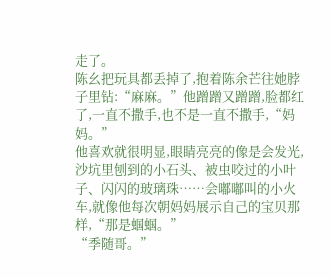走了。
陈幺把玩具都丢掉了,抱着陈余芒往她脖子里钻:“麻麻。”他蹭蹭又蹭蹭,脸都红了,一直不撒手,也不是一直不撒手,“妈妈。”
他喜欢就很明显,眼睛亮亮的像是会发光,沙坑里刨到的小石头、被虫咬过的小叶子、闪闪的玻璃珠……会嘟嘟叫的小火车,就像他每次朝妈妈展示自己的宝贝那样,“那是蝈蝈。”
“季随哥。”